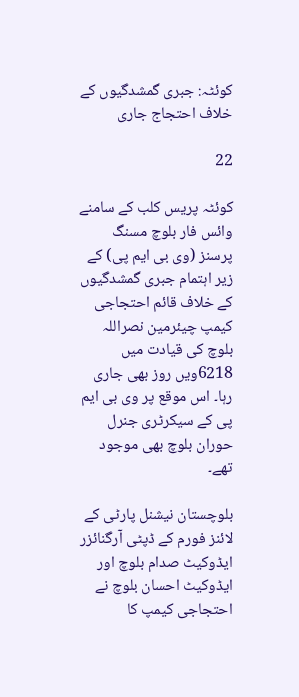کوئٹہ: جبری گمشدگیوں کے خلاف احتجاج جاری

22

کوئٹہ پریس کلب کے سامنے وائس فار بلوچ مسنگ پرسنز (وی بی ایم پی) کے زیر اہتمام جبری گمشدگیوں کے خلاف قائم احتجاجی کیمپ چیئرمین نصراللہ بلوچ کی قیادت میں 6218ویں روز بھی جاری رہا۔ اس موقع پر وی بی ایم پی کے سیکرٹری جنرل حوران بلوچ بھی موجود تھے۔

بلوچستان نیشنل پارٹی کے لائنز فورم کے ڈپٹی آرگنائزر ایڈوکیٹ صدام بلوچ اور ایڈوکیٹ احسان بلوچ نے احتجاجی کیمپ کا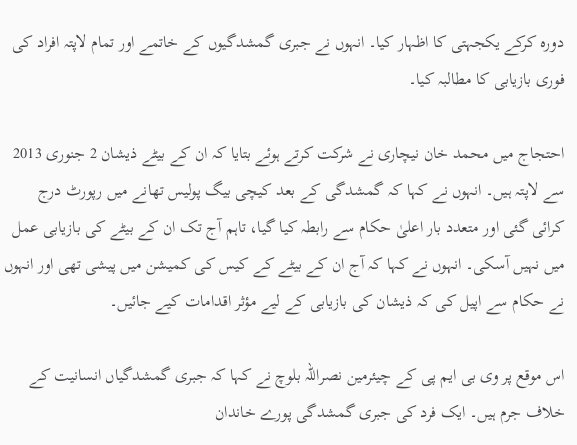دورہ کرکے یکجہتی کا اظہار کیا۔ انہوں نے جبری گمشدگیوں کے خاتمے اور تمام لاپتہ افراد کی فوری بازیابی کا مطالبہ کیا۔

احتجاج میں محمد خان نیچاری نے شرکت کرتے ہوئے بتایا کہ ان کے بیٹے ذیشان 2 جنوری 2013 سے لاپتہ ہیں۔ انہوں نے کہا کہ گمشدگی کے بعد کیچی بیگ پولیس تھانے میں رپورٹ درج کرائی گئی اور متعدد بار اعلیٰ حکام سے رابطہ کیا گیا، تاہم آج تک ان کے بیٹے کی بازیابی عمل میں نہیں آسکی۔ انہوں نے کہا کہ آج ان کے بیٹے کے کیس کی کمیشن میں پیشی تھی اور انہوں نے حکام سے اپیل کی کہ ذیشان کی بازیابی کے لیے مؤثر اقدامات کیے جائیں۔

اس موقع پر وی بی ایم پی کے چیئرمین نصراللہ بلوچ نے کہا کہ جبری گمشدگیاں انسانیت کے خلاف جرم ہیں۔ ایک فرد کی جبری گمشدگی پورے خاندان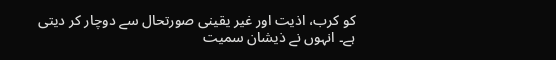کو کرب، اذیت اور غیر یقینی صورتحال سے دوچار کر دیتی ہے۔ انہوں نے ذیشان سمیت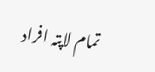تمام لاپتہ افراد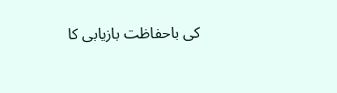کی باحفاظت بازیابی کا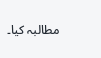مطالبہ کیا۔